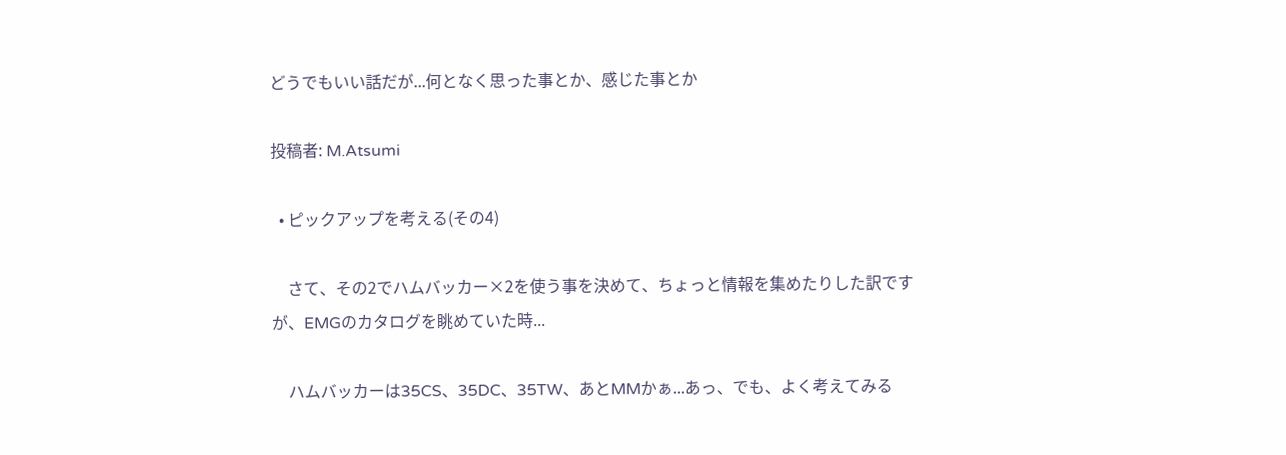どうでもいい話だが...何となく思った事とか、感じた事とか

投稿者: M.Atsumi

  • ピックアップを考える(その4)

    さて、その2でハムバッカー×2を使う事を決めて、ちょっと情報を集めたりした訳ですが、EMGのカタログを眺めていた時...

    ハムバッカーは35CS、35DC、35TW、あとMMかぁ...あっ、でも、よく考えてみる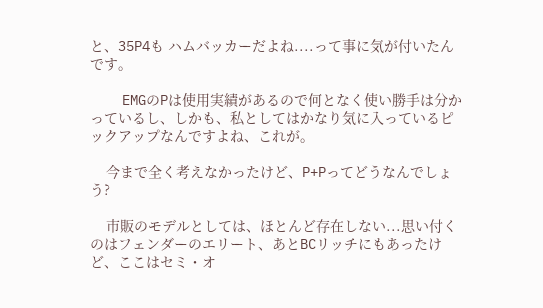と、35P4も ハムバッカーだよね....って事に気が付いたんです。

    EMGのPは使用実績があるので何となく使い勝手は分かっているし、しかも、私としてはかなり気に入っているピックアップなんですよね、これが。

    今まで全く考えなかったけど、P+Pってどうなんでしょう?

    市販のモデルとしては、ほとんど存在しない...思い付くのはフェンダーのエリート、あとBCリッチにもあったけど、ここはセミ・オ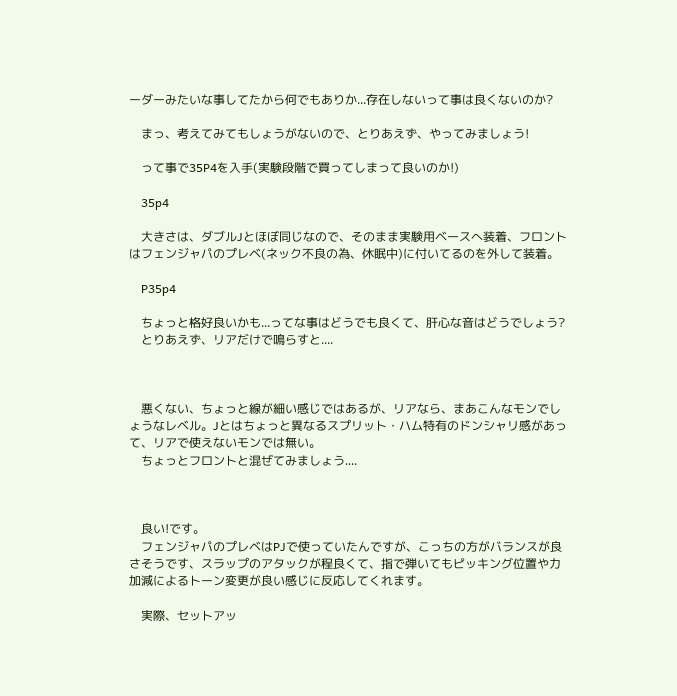ーダーみたいな事してたから何でもありか...存在しないって事は良くないのか?

    まっ、考えてみてもしょうがないので、とりあえず、やってみましょう!

    って事で35P4を入手(実験段階で買ってしまって良いのか!)

    35p4

    大きさは、ダブルJとほぼ同じなので、そのまま実験用ベースへ装着、フロントはフェンジャパのプレベ(ネック不良の為、休眠中)に付いてるのを外して装着。

    P35p4

    ちょっと格好良いかも...ってな事はどうでも良くて、肝心な音はどうでしょう?
    とりあえず、リアだけで鳴らすと....



    悪くない、ちょっと線が細い感じではあるが、リアなら、まあこんなモンでしょうなレベル。Jとはちょっと異なるスプリット・ハム特有のドンシャリ感があって、リアで使えないモンでは無い。
    ちょっとフロントと混ぜてみましょう....



    良い!です。
    フェンジャパのプレベはPJで使っていたんですが、こっちの方がバランスが良さそうです、スラップのアタックが程良くて、指で弾いてもピッキング位置や力加減によるトーン変更が良い感じに反応してくれます。

    実際、セットアッ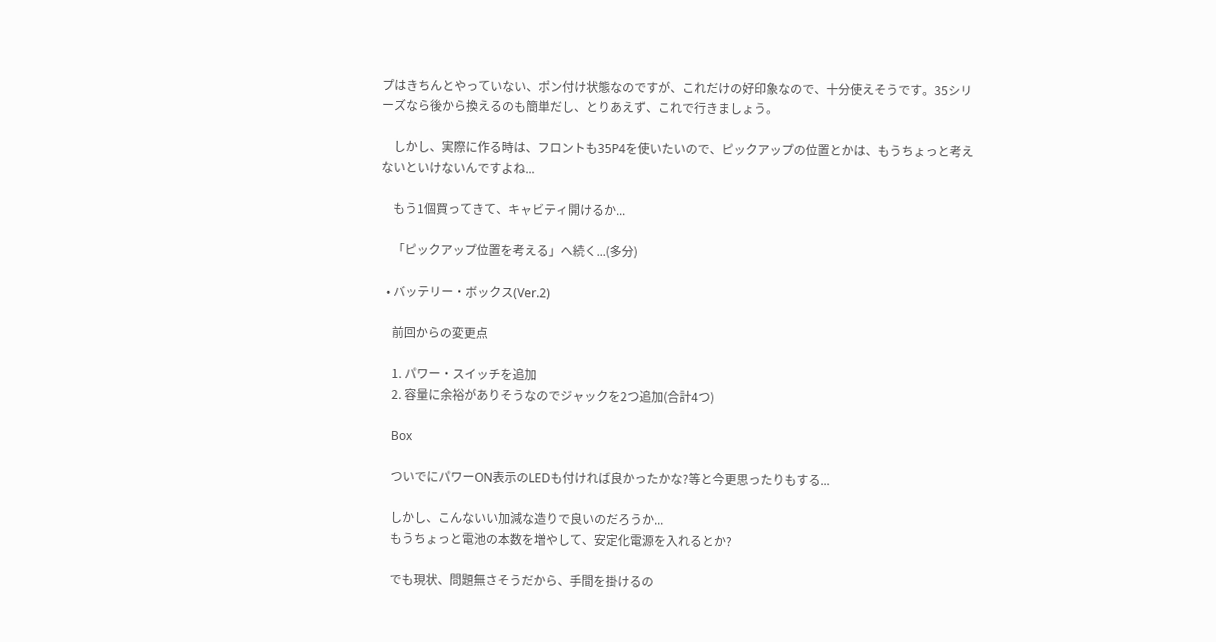プはきちんとやっていない、ポン付け状態なのですが、これだけの好印象なので、十分使えそうです。35シリーズなら後から換えるのも簡単だし、とりあえず、これで行きましょう。

    しかし、実際に作る時は、フロントも35P4を使いたいので、ピックアップの位置とかは、もうちょっと考えないといけないんですよね...

    もう1個買ってきて、キャビティ開けるか...

    「ピックアップ位置を考える」へ続く...(多分)

  • バッテリー・ボックス(Ver.2)

    前回からの変更点

    1. パワー・スイッチを追加
    2. 容量に余裕がありそうなのでジャックを2つ追加(合計4つ)

    Box

    ついでにパワーON表示のLEDも付ければ良かったかな?等と今更思ったりもする...

    しかし、こんないい加減な造りで良いのだろうか...
    もうちょっと電池の本数を増やして、安定化電源を入れるとか?

    でも現状、問題無さそうだから、手間を掛けるの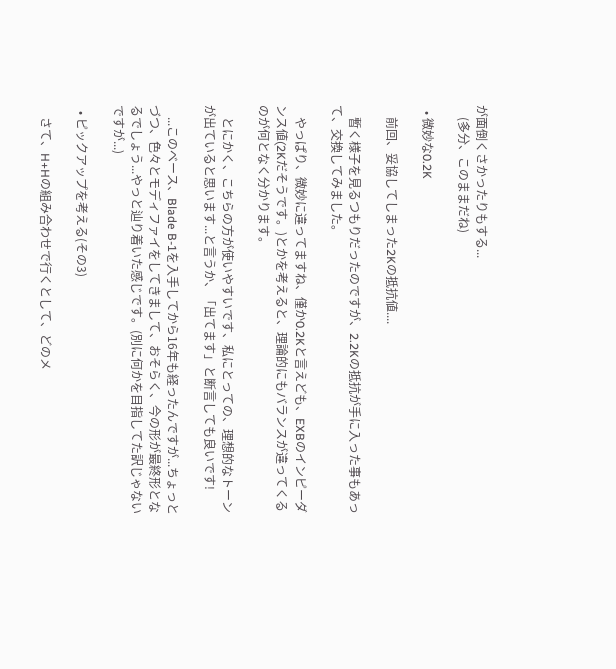が面倒くさかったりもする...
    (多分、このままだね)

  • 微妙な0.2K

    前回、妥協してしまった2Kの抵抗値....

    暫く様子を見るつもりだったのですが、2.2Kの抵抗が手に入った事もあって、交換してみました。

    やっぱり、微妙に違ってますね、僅か0.2Kと言えども、EXBのインピーダンス値(2Kだそうです。)とかを考えると、理論的にもバランスが違ってくるのが何となく分かります。

    とにかく、こちらの方が使いやすいです、私にとっての、理想的なトーンが出ていると思います...と言うか、「出てます」と断言しても良いです!

    ...このベース、Blade B-1を入手してから16年も経ったんですが...ちょっとづつ、色々とモディファイをしてきまして、おそらく、今の形が最終形となるでしょう...やっと辿り着いた感じです。(別に何かを目指してた訳じゃないですが...)

  • ピックアップを考える(その3)

    さて、H+Hの組み合わせで行くとして、どのメ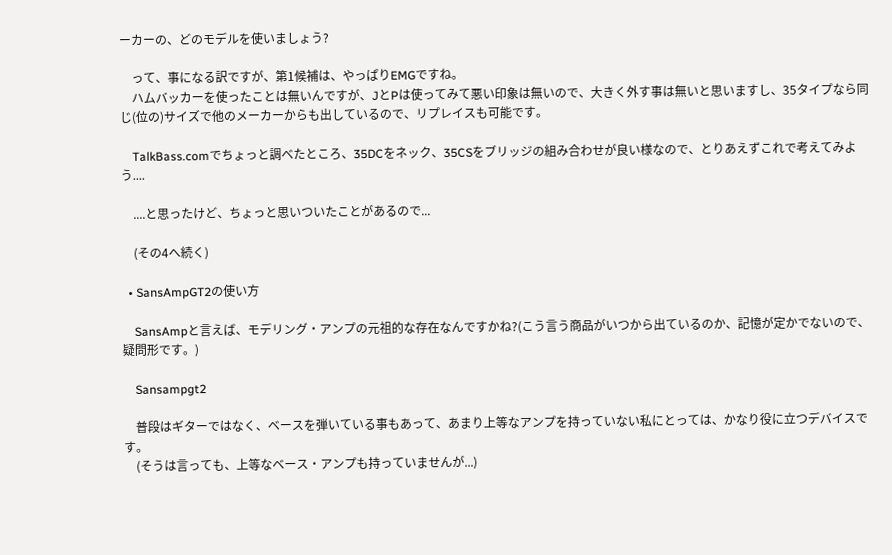ーカーの、どのモデルを使いましょう?

    って、事になる訳ですが、第1候補は、やっぱりEMGですね。
    ハムバッカーを使ったことは無いんですが、JとPは使ってみて悪い印象は無いので、大きく外す事は無いと思いますし、35タイプなら同じ(位の)サイズで他のメーカーからも出しているので、リプレイスも可能です。

    TalkBass.comでちょっと調べたところ、35DCをネック、35CSをブリッジの組み合わせが良い様なので、とりあえずこれで考えてみよう....

    ....と思ったけど、ちょっと思いついたことがあるので...

    (その4へ続く)

  • SansAmpGT2の使い方

    SansAmpと言えば、モデリング・アンプの元祖的な存在なんですかね?(こう言う商品がいつから出ているのか、記憶が定かでないので、疑問形です。)

    Sansampgt2

    普段はギターではなく、ベースを弾いている事もあって、あまり上等なアンプを持っていない私にとっては、かなり役に立つデバイスです。
    (そうは言っても、上等なベース・アンプも持っていませんが...)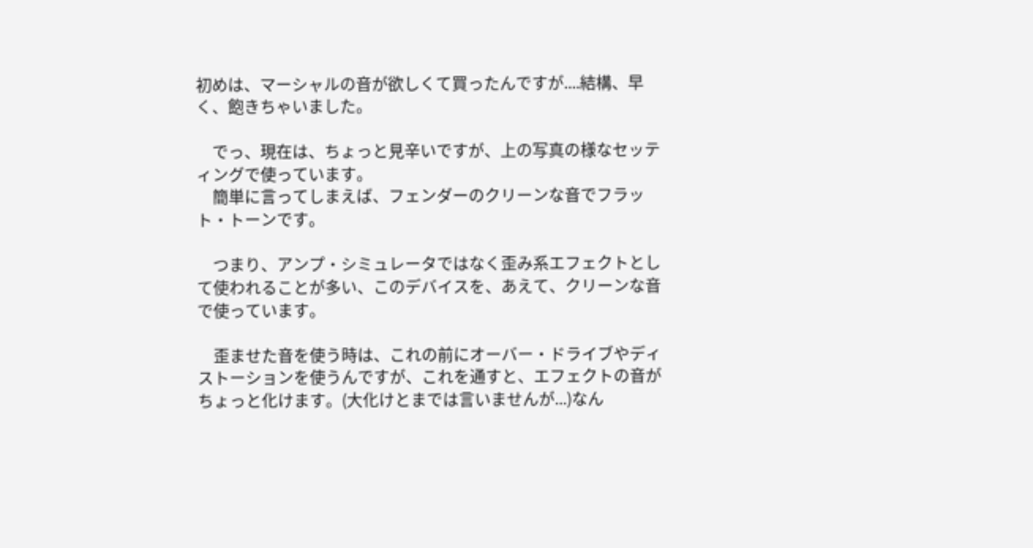初めは、マーシャルの音が欲しくて買ったんですが....結構、早く、飽きちゃいました。

    でっ、現在は、ちょっと見辛いですが、上の写真の様なセッティングで使っています。
    簡単に言ってしまえば、フェンダーのクリーンな音でフラット・トーンです。

    つまり、アンプ・シミュレータではなく歪み系エフェクトとして使われることが多い、このデバイスを、あえて、クリーンな音で使っています。

    歪ませた音を使う時は、これの前にオーバー・ドライブやディストーションを使うんですが、これを通すと、エフェクトの音がちょっと化けます。(大化けとまでは言いませんが...)なん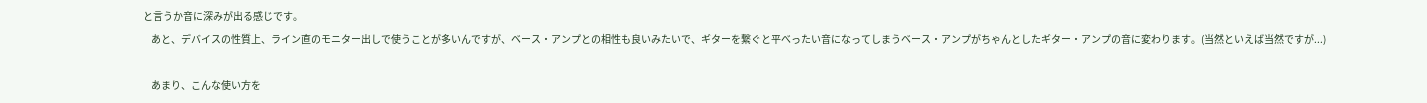と言うか音に深みが出る感じです。
    あと、デバイスの性質上、ライン直のモニター出しで使うことが多いんですが、ベース・アンプとの相性も良いみたいで、ギターを繋ぐと平べったい音になってしまうベース・アンプがちゃんとしたギター・アンプの音に変わります。(当然といえば当然ですが...)

    あまり、こんな使い方を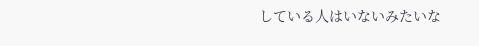している人はいないみたいな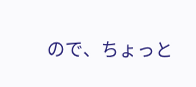ので、ちょっと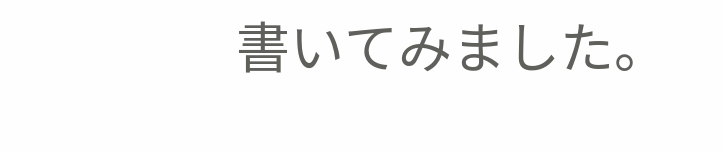書いてみました。